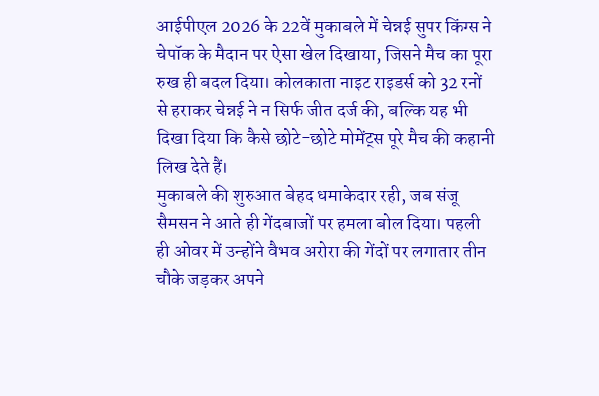आईपीएल 2026 के 22वें मुकाबले में चेन्नई सुपर किंग्स ने चेपॉक के मैदान पर ऐसा खेल दिखाया, जिसने मैच का पूरा रुख ही बदल दिया। कोलकाता नाइट राइडर्स को 32 रनों से हराकर चेन्नई ने न सिर्फ जीत दर्ज की, बल्कि यह भी दिखा दिया कि कैसे छोटे-छोटे मोमेंट्स पूरे मैच की कहानी लिख देते हैं।
मुकाबले की शुरुआत बेहद धमाकेदार रही, जब संजू सैमसन ने आते ही गेंदबाजों पर हमला बोल दिया। पहली ही ओवर में उन्होंने वैभव अरोरा की गेंदों पर लगातार तीन चौके जड़कर अपने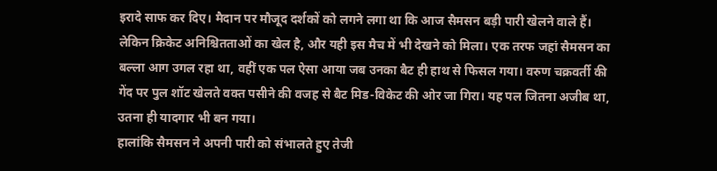इरादे साफ कर दिए। मैदान पर मौजूद दर्शकों को लगने लगा था कि आज सैमसन बड़ी पारी खेलने वाले हैं।
लेकिन क्रिकेट अनिश्चितताओं का खेल है, और यही इस मैच में भी देखने को मिला। एक तरफ जहां सैमसन का बल्ला आग उगल रहा था, वहीं एक पल ऐसा आया जब उनका बैट ही हाथ से फिसल गया। वरुण चक्रवर्ती की गेंद पर पुल शॉट खेलते वक्त पसीने की वजह से बैट मिड-विकेट की ओर जा गिरा। यह पल जितना अजीब था, उतना ही यादगार भी बन गया।
हालांकि सैमसन ने अपनी पारी को संभालते हुए तेजी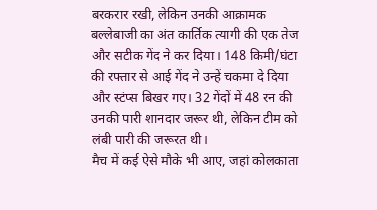बरकरार रखी, लेकिन उनकी आक्रामक बल्लेबाजी का अंत कार्तिक त्यागी की एक तेज और सटीक गेंद ने कर दिया। 148 किमी/घंटा की रफ्तार से आई गेंद ने उन्हें चकमा दे दिया और स्टंप्स बिखर गए। 32 गेंदों में 48 रन की उनकी पारी शानदार जरूर थी, लेकिन टीम को लंबी पारी की जरूरत थी।
मैच में कई ऐसे मौके भी आए, जहां कोलकाता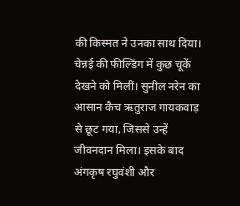की किस्मत ने उनका साथ दिया। चेन्नई की फील्डिंग में कुछ चूकें देखने को मिलीं। सुनील नरेन का आसान कैच ऋतुराज गायकवाड़ से छूट गया, जिससे उन्हें जीवनदान मिला। इसके बाद अंगकृष रघुवंशी और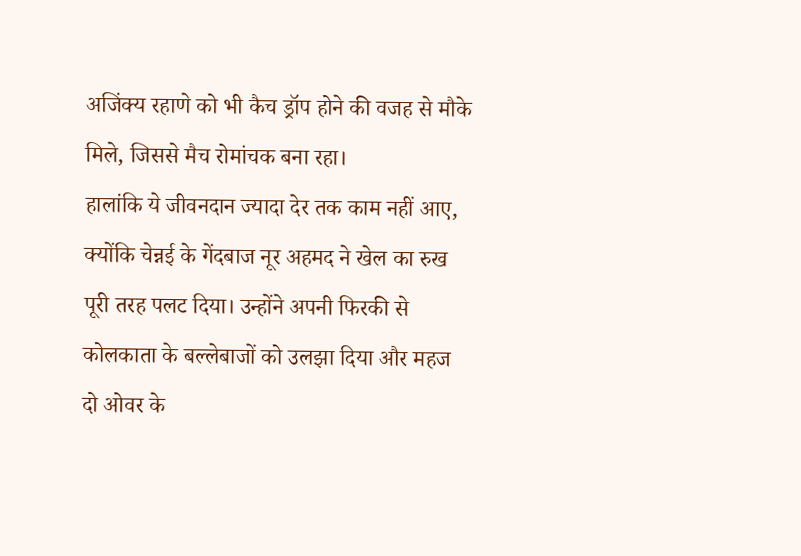अजिंक्य रहाणे को भी कैच ड्रॉप होने की वजह से मौके मिले, जिससे मैच रोमांचक बना रहा।
हालांकि ये जीवनदान ज्यादा देर तक काम नहीं आए, क्योंकि चेन्नई के गेंदबाज नूर अहमद ने खेल का रुख पूरी तरह पलट दिया। उन्होंने अपनी फिरकी से कोलकाता के बल्लेबाजों को उलझा दिया और महज दो ओवर के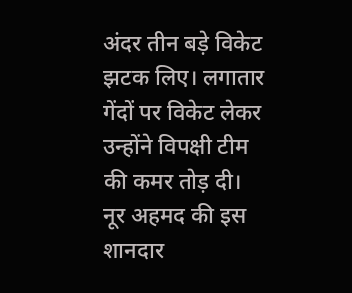अंदर तीन बड़े विकेट झटक लिए। लगातार गेंदों पर विकेट लेकर उन्होंने विपक्षी टीम की कमर तोड़ दी।
नूर अहमद की इस शानदार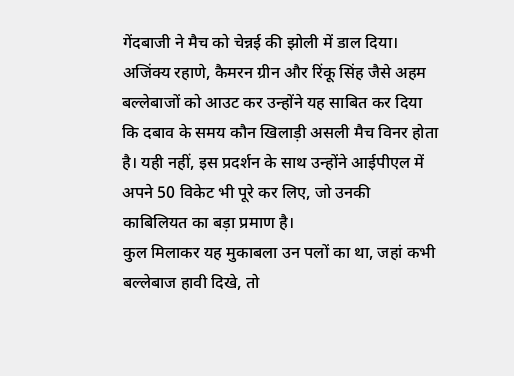गेंदबाजी ने मैच को चेन्नई की झोली में डाल दिया। अजिंक्य रहाणे, कैमरन ग्रीन और रिंकू सिंह जैसे अहम बल्लेबाजों को आउट कर उन्होंने यह साबित कर दिया कि दबाव के समय कौन खिलाड़ी असली मैच विनर होता है। यही नहीं, इस प्रदर्शन के साथ उन्होंने आईपीएल में अपने 50 विकेट भी पूरे कर लिए, जो उनकी काबिलियत का बड़ा प्रमाण है।
कुल मिलाकर यह मुकाबला उन पलों का था, जहां कभी बल्लेबाज हावी दिखे, तो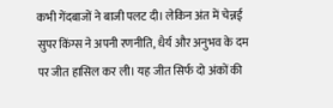कभी गेंदबाजों ने बाजी पलट दी। लेकिन अंत में चेन्नई सुपर किंग्स ने अपनी रणनीति, धैर्य और अनुभव के दम पर जीत हासिल कर ली। यह जीत सिर्फ दो अंकों की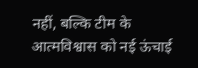नहीं, बल्कि टीम के आत्मविश्वास को नई ऊंचाई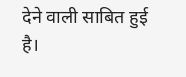देने वाली साबित हुई है।